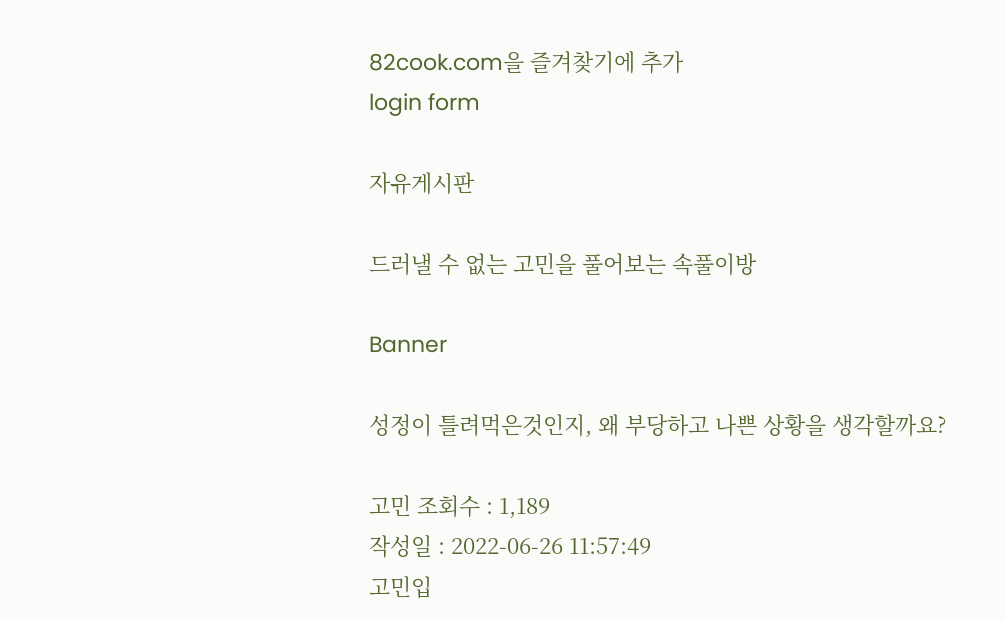82cook.com을 즐겨찾기에 추가
login form

자유게시판

드러낼 수 없는 고민을 풀어보는 속풀이방

Banner

성정이 틀려먹은것인지, 왜 부당하고 나쁜 상황을 생각할까요?

고민 조회수 : 1,189
작성일 : 2022-06-26 11:57:49
고민입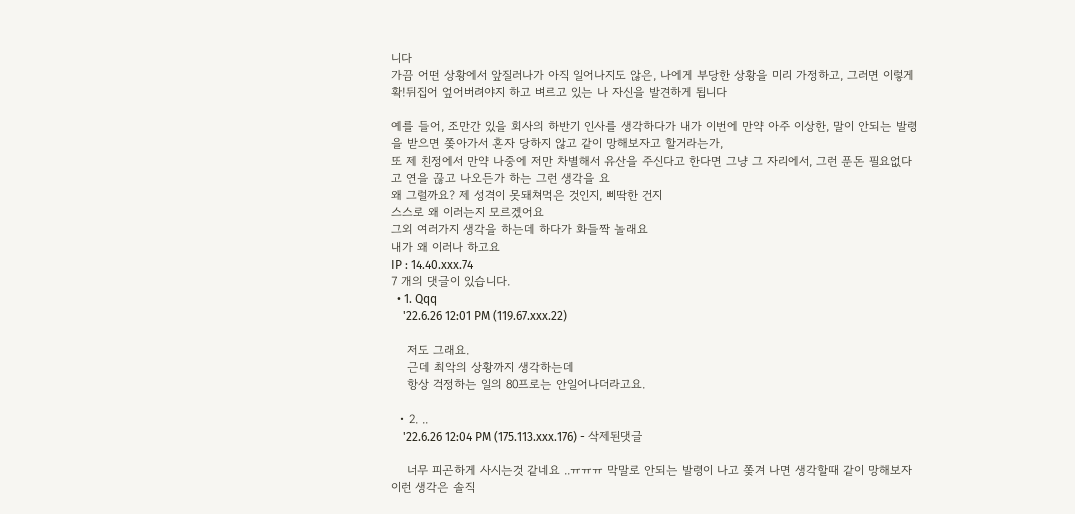니다
가끔 어떤 상황에서 앞질러나가 아직 일어나지도 않은, 나에게 부당한 상황을 미리 가정하고, 그러면 이렇게 확!뒤집어 엎어버려야지 하고 벼르고 있는 나 자신을 발견하게 됩니다

예를 들어, 조만간 있을 회사의 하반기 인사를 생각하다가 내가 이번에 만약 아주 이상한, 말이 안되는 발령을 받으면 쫒아가서 혼자 당하지 않고 같이 망해보자고 할거라는가,
또 제 친정에서 만약 나중에 저만 차별해서 유산을 주신다고 한다면 그냥 그 자리에서, 그런 푼돈 필요없다고 연을 끊고 나오든가 하는 그런 생각을 요
왜 그럴까요? 제 성격이 못돼쳐먹은 것인지, 삐딱한 건지
스스로 왜 이러는지 모르겠어요
그외 여러가지 생각을 하는데 하다가 화들짝 놀래요
내가 왜 이러나 하고요
IP : 14.40.xxx.74
7 개의 댓글이 있습니다.
  • 1. Qqq
    '22.6.26 12:01 PM (119.67.xxx.22)

    저도 그래요.
    근데 최악의 상황까지 생각하는데
    항상 걱정하는 일의 80프로는 안일어나더라고요.

  • 2. ..
    '22.6.26 12:04 PM (175.113.xxx.176) - 삭제된댓글

    너무 피곤하게 사시는것 같네요 ..ㅠㅠㅠ 막말로 안되는 발령이 나고 쫒겨 나면 생각할때 같이 망해보자 이런 생각은 솔직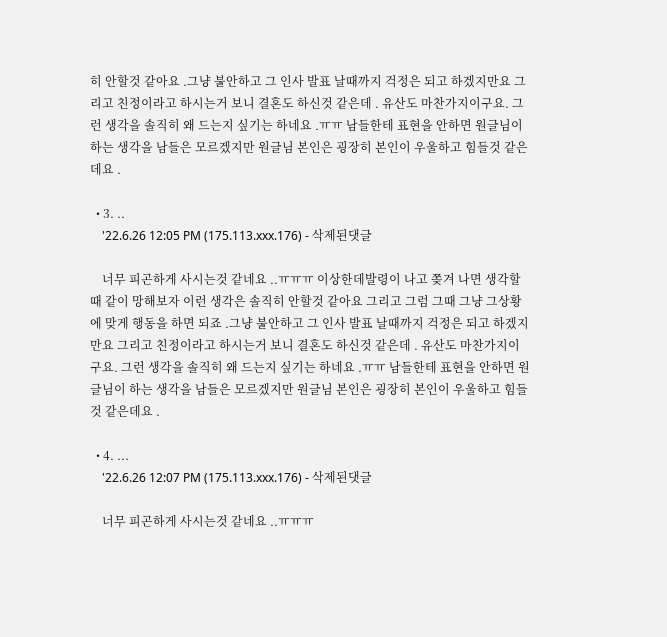히 안할것 같아요 .그냥 불안하고 그 인사 발표 날때까지 걱정은 되고 하겠지만요 그리고 친정이라고 하시는거 보니 결혼도 하신것 같은데 . 유산도 마찬가지이구요. 그런 생각을 솔직히 왜 드는지 싶기는 하네요 .ㅠㅠ 남들한테 표현을 안하면 원글님이 하는 생각을 남들은 모르겠지만 원글님 본인은 굉장히 본인이 우울하고 힘들것 같은데요 .

  • 3. ..
    '22.6.26 12:05 PM (175.113.xxx.176) - 삭제된댓글

    너무 피곤하게 사시는것 같네요 ..ㅠㅠㅠ 이상한데발령이 나고 쫒겨 나면 생각할때 같이 망해보자 이런 생각은 솔직히 안할것 같아요 그리고 그럼 그때 그냥 그상황에 맞게 행동을 하면 되죠 .그냥 불안하고 그 인사 발표 날때까지 걱정은 되고 하겠지만요 그리고 친정이라고 하시는거 보니 결혼도 하신것 같은데 . 유산도 마찬가지이구요. 그런 생각을 솔직히 왜 드는지 싶기는 하네요 .ㅠㅠ 남들한테 표현을 안하면 원글님이 하는 생각을 남들은 모르겠지만 원글님 본인은 굉장히 본인이 우울하고 힘들것 같은데요 .

  • 4. ...
    '22.6.26 12:07 PM (175.113.xxx.176) - 삭제된댓글

    너무 피곤하게 사시는것 같네요 ..ㅠㅠㅠ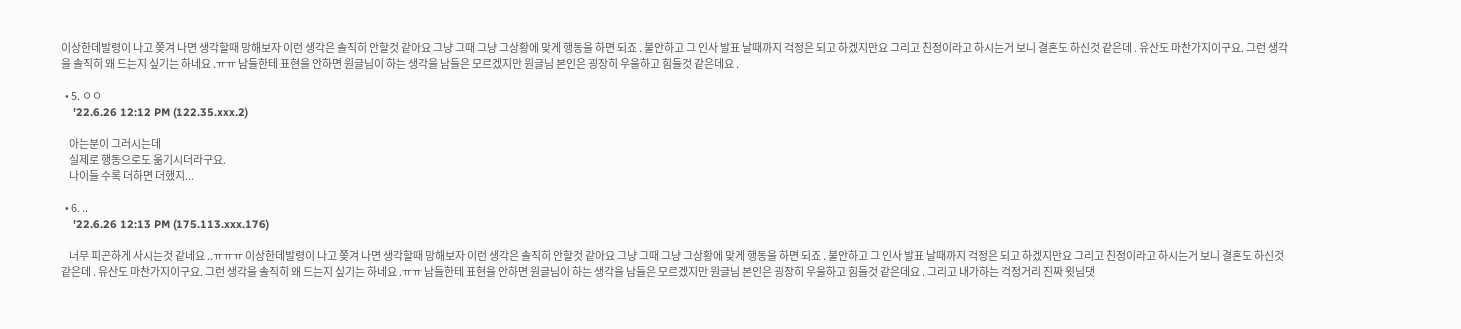이상한데발령이 나고 쫒겨 나면 생각할때 망해보자 이런 생각은 솔직히 안할것 같아요 그냥 그때 그냥 그상황에 맞게 행동을 하면 되죠 . 불안하고 그 인사 발표 날때까지 걱정은 되고 하겠지만요 그리고 친정이라고 하시는거 보니 결혼도 하신것 같은데 . 유산도 마찬가지이구요. 그런 생각을 솔직히 왜 드는지 싶기는 하네요 .ㅠㅠ 남들한테 표현을 안하면 원글님이 하는 생각을 남들은 모르겠지만 원글님 본인은 굉장히 우울하고 힘들것 같은데요 .

  • 5. ㅇㅇ
    '22.6.26 12:12 PM (122.35.xxx.2)

    아는분이 그러시는데
    실제로 행동으로도 옮기시더라구요.
    나이들 수록 더하면 더했지...

  • 6. ..
    '22.6.26 12:13 PM (175.113.xxx.176)

    너무 피곤하게 사시는것 같네요 ..ㅠㅠㅠ 이상한데발령이 나고 쫒겨 나면 생각할때 망해보자 이런 생각은 솔직히 안할것 같아요 그냥 그때 그냥 그상황에 맞게 행동을 하면 되죠 . 불안하고 그 인사 발표 날때까지 걱정은 되고 하겠지만요 그리고 친정이라고 하시는거 보니 결혼도 하신것 같은데 . 유산도 마찬가지이구요. 그런 생각을 솔직히 왜 드는지 싶기는 하네요 .ㅠㅠ 남들한테 표현을 안하면 원글님이 하는 생각을 남들은 모르겠지만 원글님 본인은 굉장히 우울하고 힘들것 같은데요 . 그리고 내가하는 걱정거리 진짜 윗님댓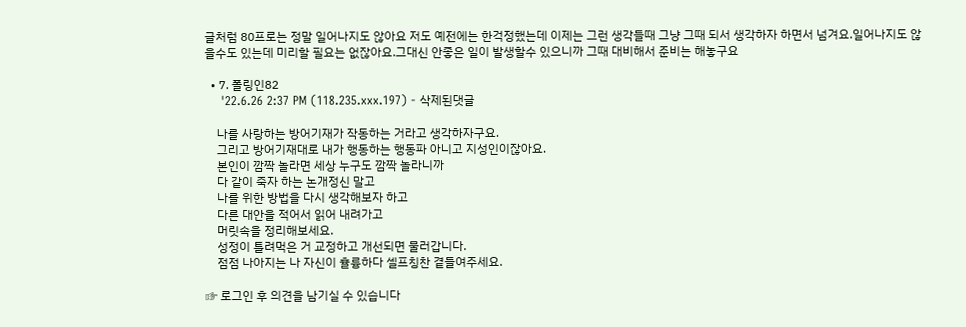글처럼 80프로는 정말 일어나지도 않아요 저도 예전에는 한걱정했는데 이제는 그런 생각들때 그냥 그때 되서 생각하자 하면서 넘겨요.일어나지도 않을수도 있는데 미리할 필요는 없잖아요.그대신 안좋은 일이 발생할수 있으니까 그때 대비해서 준비는 해놓구요

  • 7. 폴링인82
    '22.6.26 2:37 PM (118.235.xxx.197) - 삭제된댓글

    나를 사랑하는 방어기재가 작동하는 거라고 생각하자구요.
    그리고 방어기재대로 내가 행동하는 행동파 아니고 지성인이잖아요.
    본인이 깜짝 놀라면 세상 누구도 깜짝 놀라니까
    다 같이 죽자 하는 논개정신 말고
    나를 위한 방법을 다시 생각해보자 하고
    다른 대안을 적어서 읽어 내려가고
    머릿속을 정리해보세요.
    성정이 틀려먹은 거 교정하고 개선되면 물러갑니다.
    점점 나아지는 나 자신이 휼륭하다 셀프칭찬 곁들여주세요.

☞ 로그인 후 의견을 남기실 수 있습니다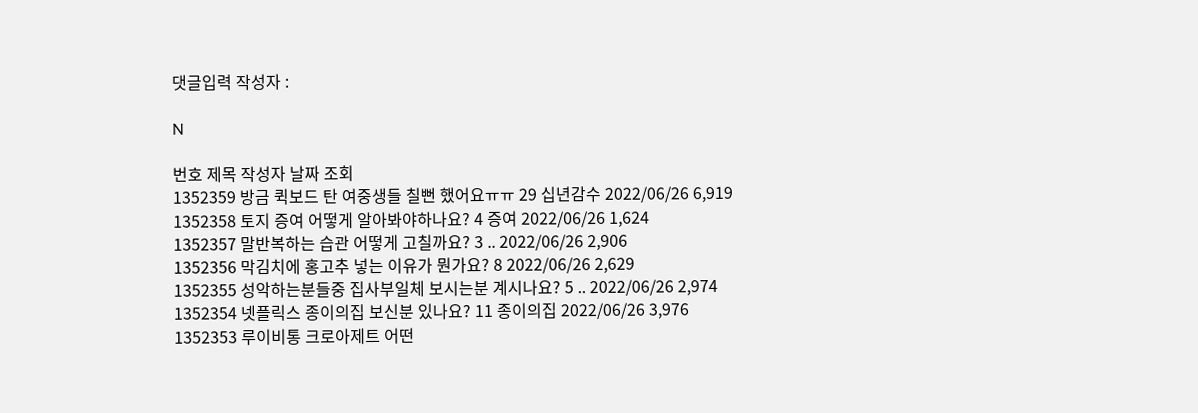댓글입력 작성자 :

N

번호 제목 작성자 날짜 조회
1352359 방금 퀵보드 탄 여중생들 칠뻔 했어요ㅠㅠ 29 십년감수 2022/06/26 6,919
1352358 토지 증여 어떻게 알아봐야하나요? 4 증여 2022/06/26 1,624
1352357 말반복하는 습관 어떻게 고칠까요? 3 .. 2022/06/26 2,906
1352356 막김치에 홍고추 넣는 이유가 뭔가요? 8 2022/06/26 2,629
1352355 성악하는분들중 집사부일체 보시는분 계시나요? 5 .. 2022/06/26 2,974
1352354 넷플릭스 종이의집 보신분 있나요? 11 종이의집 2022/06/26 3,976
1352353 루이비통 크로아제트 어떤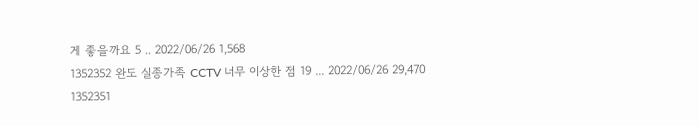게 좋을까요 5 .. 2022/06/26 1,568
1352352 완도 실종가족 CCTV 너무 이상한 점 19 ... 2022/06/26 29,470
1352351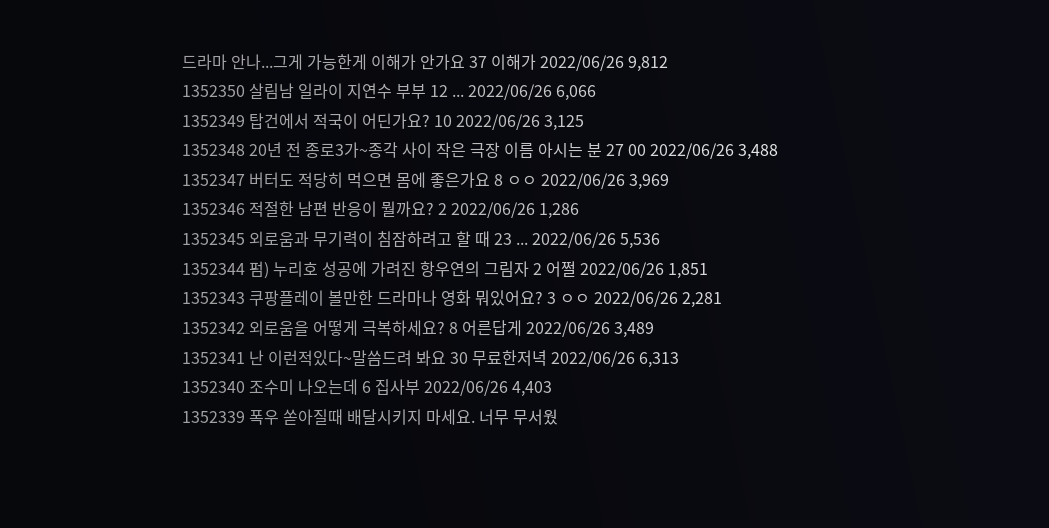드라마 안나...그게 가능한게 이해가 안가요 37 이해가 2022/06/26 9,812
1352350 살림남 일라이 지연수 부부 12 ... 2022/06/26 6,066
1352349 탑건에서 적국이 어딘가요? 10 2022/06/26 3,125
1352348 20년 전 종로3가~종각 사이 작은 극장 이름 아시는 분 27 00 2022/06/26 3,488
1352347 버터도 적당히 먹으면 몸에 좋은가요 8 ㅇㅇ 2022/06/26 3,969
1352346 적절한 남편 반응이 뭘까요? 2 2022/06/26 1,286
1352345 외로움과 무기력이 침잠하려고 할 때 23 ... 2022/06/26 5,536
1352344 펌) 누리호 성공에 가려진 항우연의 그림자 2 어쩔 2022/06/26 1,851
1352343 쿠팡플레이 볼만한 드라마나 영화 뭐있어요? 3 ㅇㅇ 2022/06/26 2,281
1352342 외로움을 어떻게 극복하세요? 8 어른답게 2022/06/26 3,489
1352341 난 이런적있다~말씀드려 봐요 30 무료한저녁 2022/06/26 6,313
1352340 조수미 나오는데 6 집사부 2022/06/26 4,403
1352339 폭우 쏟아질때 배달시키지 마세요. 너무 무서웠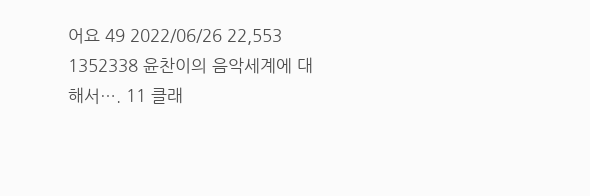어요 49 2022/06/26 22,553
1352338 윤찬이의 음악세계에 대해서…. 11 클래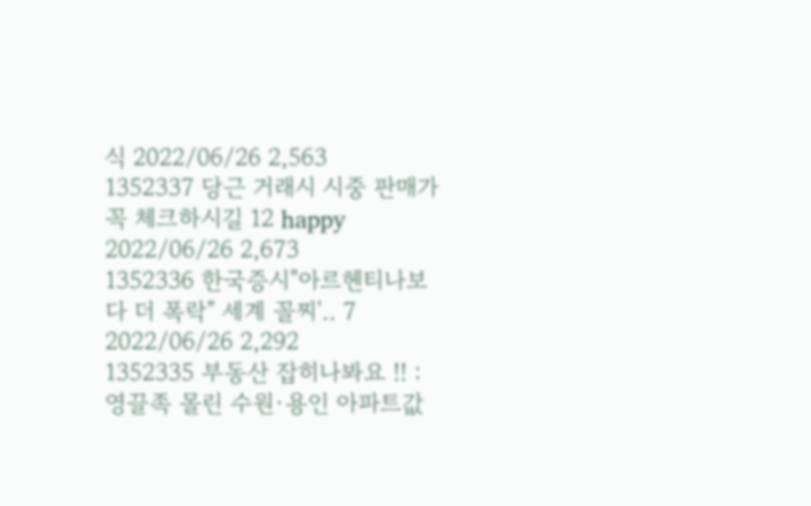식 2022/06/26 2,563
1352337 당근 거래시 시중 판매가 꼭 체크하시길 12 happy 2022/06/26 2,673
1352336 한국증시"아르헨티나보다 더 폭락" 세계 꼴찌'.. 7 2022/06/26 2,292
1352335 부동산 잡히나봐요 !! : 영끌족 몰린 수원·용인 아파트값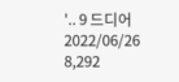'.. 9 드디어 2022/06/26 8,292